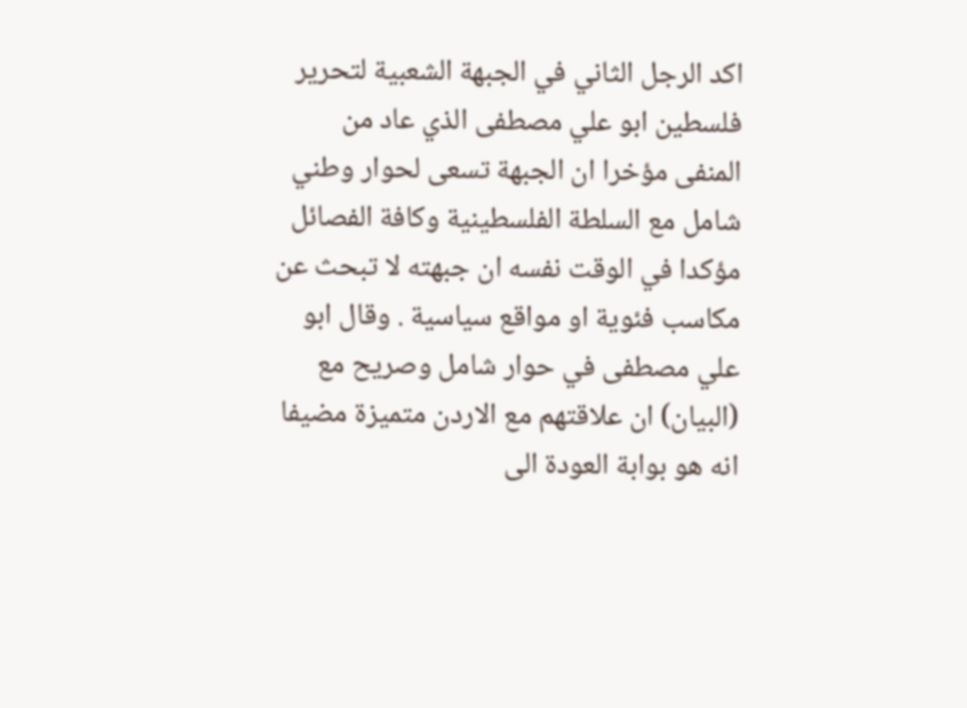اكد الرجل الثاني في الجبهة الشعبية لتحرير فلسطين ابو علي مصطفى الذي عاد من المنفى مؤخرا ان الجبهة تسعى لحوار وطني شامل مع السلطة الفلسطينية وكافة الفصائل مؤكدا في الوقت نفسه ان جبهته لا تبحث عن مكاسب فئوية او مواقع سياسية . وقال ابو علي مصطفى في حوار شامل وصريح مع (البيان) ان علاقتهم مع الاردن متميزة مضيفا انه هو بوابة العودة الى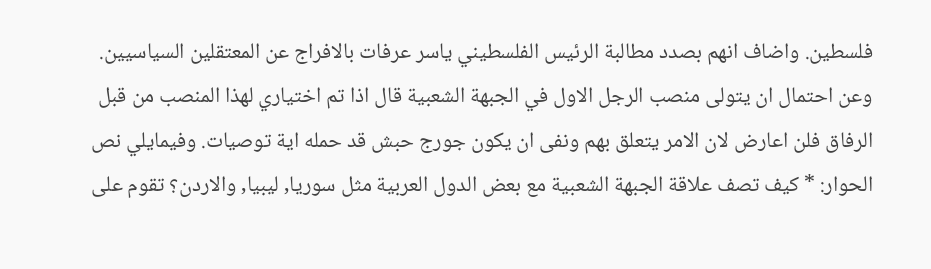فلسطين. واضاف انهم بصدد مطالبة الرئيس الفلسطيني ياسر عرفات بالافراج عن المعتقلين السياسيين. وعن احتمال ان يتولى منصب الرجل الاول في الجبهة الشعبية قال اذا تم اختياري لهذا المنصب من قبل الرفاق فلن اعارض لان الامر يتعلق بهم ونفى ان يكون جورج حبش قد حمله اية توصيات. وفيمايلي نص الحوار: * كيف تصف علاقة الجبهة الشعبية مع بعض الدول العربية مثل سوريا, ليبيا, والاردن؟ تقوم على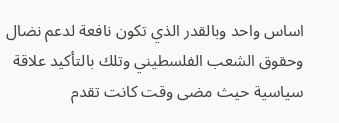اساس واحد وبالقدر الذي تكون نافعة لدعم نضال وحقوق الشعب الفلسطيني وتلك بالتأكيد علاقة سياسية حيث مضى وقت كانت تقدم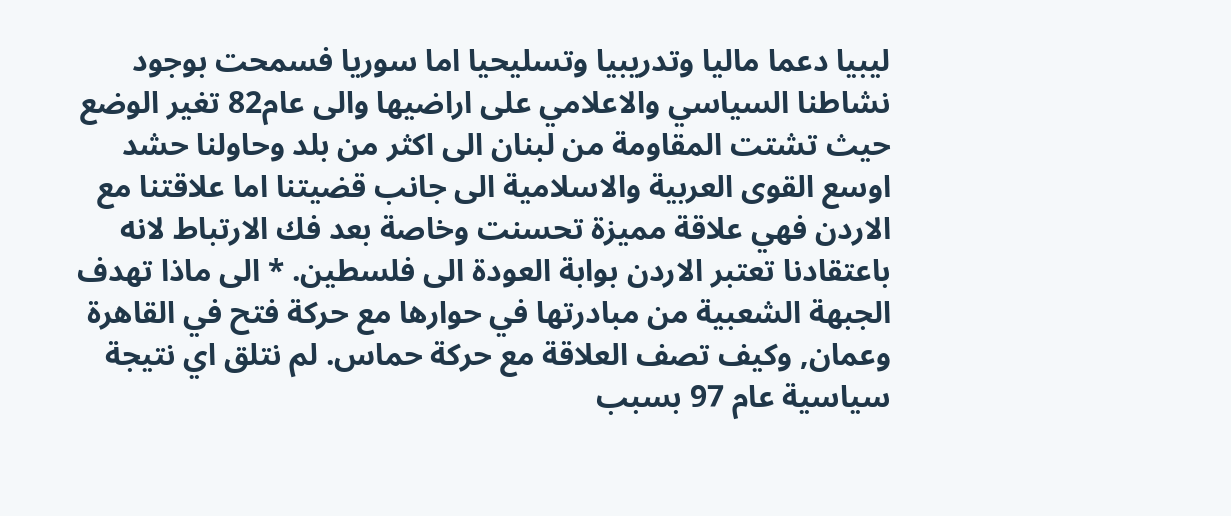ليبيا دعما ماليا وتدريبيا وتسليحيا اما سوريا فسمحت بوجود نشاطنا السياسي والاعلامي على اراضيها والى عام82 تغير الوضع حيث تشتت المقاومة من لبنان الى اكثر من بلد وحاولنا حشد اوسع القوى العربية والاسلامية الى جانب قضيتنا اما علاقتنا مع الاردن فهي علاقة مميزة تحسنت وخاصة بعد فك الارتباط لانه باعتقادنا تعتبر الاردن بوابة العودة الى فلسطين. * الى ماذا تهدف الجبهة الشعبية من مبادرتها في حوارها مع حركة فتح في القاهرة وعمان, وكيف تصف العلاقة مع حركة حماس. لم نتلق اي نتيجة سياسية عام 97 بسبب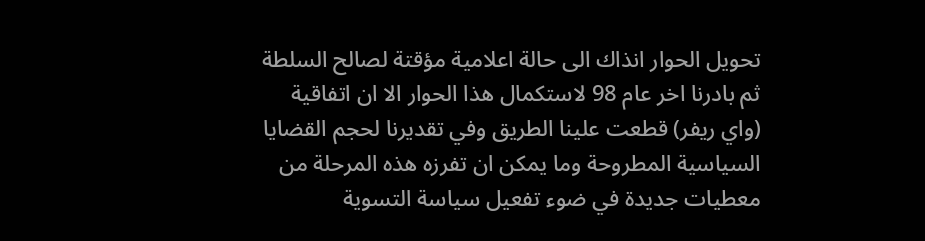تحويل الحوار انذاك الى حالة اعلامية مؤقتة لصالح السلطة ثم بادرنا اخر عام 98 لاستكمال هذا الحوار الا ان اتفاقية (واي ريفر) قطعت علينا الطريق وفي تقديرنا لحجم القضايا السياسية المطروحة وما يمكن ان تفرزه هذه المرحلة من معطيات جديدة في ضوء تفعيل سياسة التسوية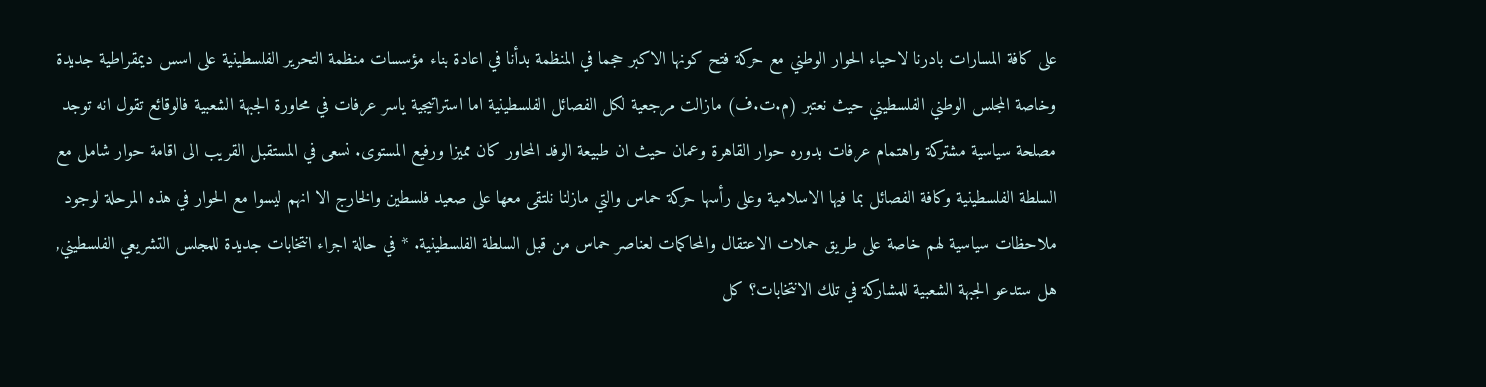على كافة المسارات بادرنا لاحياء الحوار الوطني مع حركة فتح كونها الاكبر حجما في المنظمة بدأنا في اعادة بناء مؤسسات منظمة التحرير الفلسطينية على اسس ديمقراطية جديدة وخاصة المجلس الوطني الفلسطيني حيث نعتبر (م.ت.ف) مازالت مرجعية لكل الفصائل الفلسطينية اما استراتيجية ياسر عرفات في محاورة الجبهة الشعبية فالوقائع تقول انه توجد مصلحة سياسية مشتركة واهتمام عرفات بدوره حوار القاهرة وعمان حيث ان طبيعة الوفد المحاور كان مميزا ورفيع المستوى. نسعى في المستقبل القريب الى اقامة حوار شامل مع السلطة الفلسطينية وكافة الفصائل بما فيها الاسلامية وعلى رأسها حركة حماس والتي مازلنا نلتقى معها على صعيد فلسطين والخارج الا انهم ليسوا مع الحوار في هذه المرحلة لوجود ملاحظات سياسية لهم خاصة على طريق حملات الاعتقال والمحاكمات لعناصر حماس من قبل السلطة الفلسطينية. * في حالة اجراء انتخابات جديدة للمجلس التشريعي الفلسطيني, هل ستدعو الجبهة الشعبية للمشاركة في تلك الانتخابات؟ كل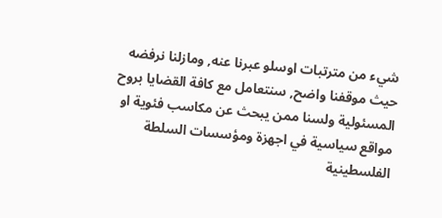شيء من مترتبات اوسلو عبرنا عنه, ومازلنا نرفضه حيث موقفنا واضح, سنتعامل مع كافة القضايا بروح المسئولية ولسنا ممن يبحث عن مكاسب فئوية او مواقع سياسية في اجهزة ومؤسسات السلطة الفلسطينية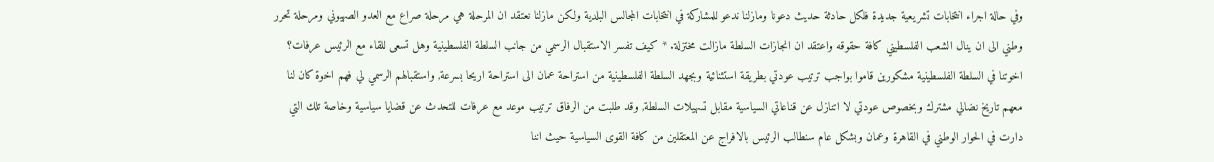وفي حالة اجراء انتخابات تشريعية جديدة فلكل حادثة حديث دعونا ومازلنا ندعو للمشاركة في انتخابات المجالس البلدية ولكن مازلنا نعتقد ان المرحلة هي مرحلة صراع مع العدو الصهيوني ومرحلة تحرر وطني الى ان ينال الشعب الفلسطيني كافة حقوقه واعتقد ان انجازات السلطة مازالت مختزلة. * كيف تفسر الاستقبال الرسمي من جانب السلطة الفلسطينية وهل تسعى للقاء مع الرئيس عرفات؟ اخوتنا في السلطة الفلسطينية مشكورين قاموا بواجب ترتيب عودتي بطريقة استثنائية وبجهد السلطة الفلسطينية من استراحة عمان الى استراحة اريحا بسرعة, واستقبالهم الرسمي لي فهم اخوة كان لنا معهم تاريخ نضالي مشترك وبخصوص عودتي لا اتنازل عن قناعاتي السياسية مقابل تسهيلات السلطة, وقد طلبت من الرفاق ترتيب موعد مع عرفات للتحدث عن قضايا سياسية وخاصة تلك التي دارت في الحوار الوطني في القاهرة وعمان وبشكل عام سنطالب الرئيس بالافراج عن المعتقلين من كافة القوى السياسية حيث اننا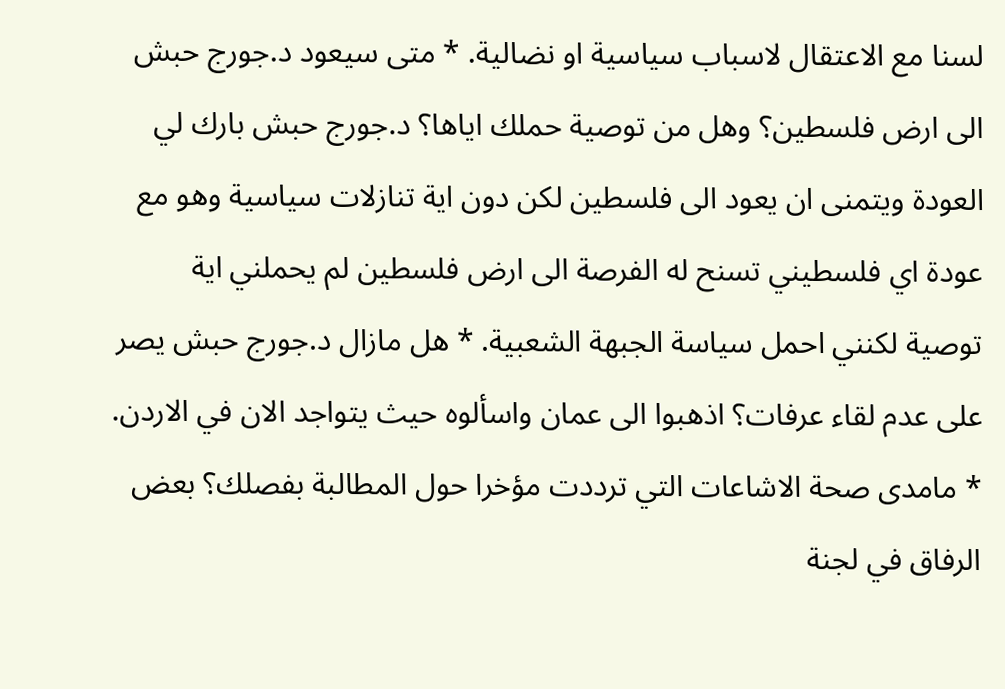لسنا مع الاعتقال لاسباب سياسية او نضالية. * متى سيعود د.جورج حبش الى ارض فلسطين؟ وهل من توصية حملك اياها؟ د.جورج حبش بارك لي العودة ويتمنى ان يعود الى فلسطين لكن دون اية تنازلات سياسية وهو مع عودة اي فلسطيني تسنح له الفرصة الى ارض فلسطين لم يحملني اية توصية لكنني احمل سياسة الجبهة الشعبية. * هل مازال د.جورج حبش يصر على عدم لقاء عرفات؟ اذهبوا الى عمان واسألوه حيث يتواجد الان في الاردن. * مامدى صحة الاشاعات التي ترددت مؤخرا حول المطالبة بفصلك؟ بعض الرفاق في لجنة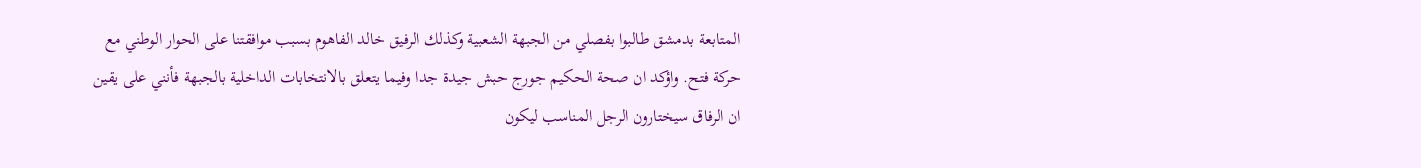المتابعة بدمشق طالبوا بفصلي من الجبهة الشعبية وكذلك الرفيق خالد الفاهوم بسبب موافقتنا على الحوار الوطني مع حركة فتح. واؤكد ان صحة الحكيم جورج حبش جيدة جدا وفيما يتعلق بالانتخابات الداخلية بالجبهة فأنني على يقين ان الرفاق سيختارون الرجل المناسب ليكون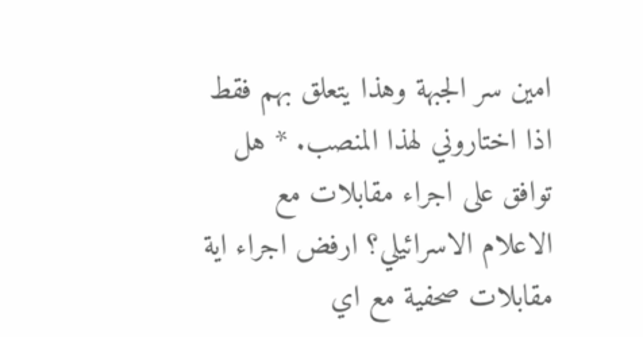امين سر الجبهة وهذا يتعلق بهم فقط اذا اختاروني لهذا المنصب. * هل توافق على اجراء مقابلات مع الاعلام الاسرائيلي؟ ارفض اجراء اية مقابلات صحفية مع اي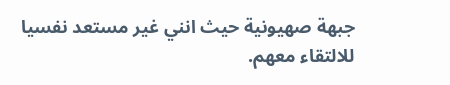جبهة صهيونية حيث انني غير مستعد نفسيا للالتقاء معهم.